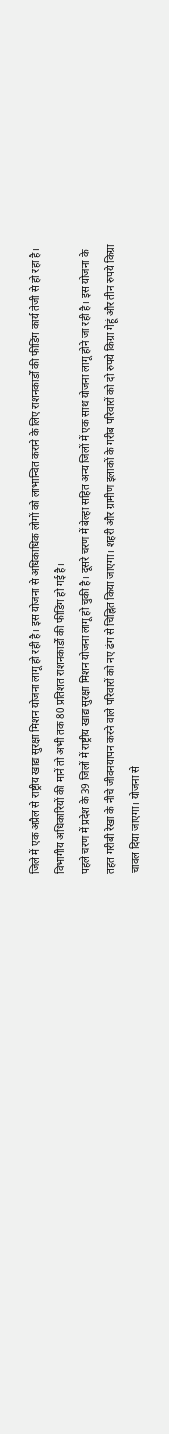जिले में एक अप्रैल से राष्ट्रीय खाद्य सुरक्षा मिशन योजना लागू हो रही है। इस योजना से अधिकाधिक लोगों को लाभान्वित कराने के लिए राशनकार्डों की फीडिंग कार्य तेजी से हो रहा है। विभागीय अधिकारियों की मानें तो अभी तक 80 प्रतिशत राशनकार्डों की फीडिंग हो गई है।
पहले चरण में प्रदेश के 39 जिलों में राष्ट्रीय खाद्य सुरक्षा मिशन योजना लागू हो चुकी है। दूसरे चरण में बेल्हा सहित अन्य जिलों में एक साथ योजना लागू होने जा रही है। इस योजना के तहत गरीबी रेखा के नीचे जीवनयापन करने वाले परिवारों को नए ढंग से चिह्नित किया जाएगा। शहरी और ग्रामीण इलाकों के गरीब परिवारों को दो रुपये किग्रा गेहूं और तीन रुपये किग्रा चावल दिया जाएगा। योजना से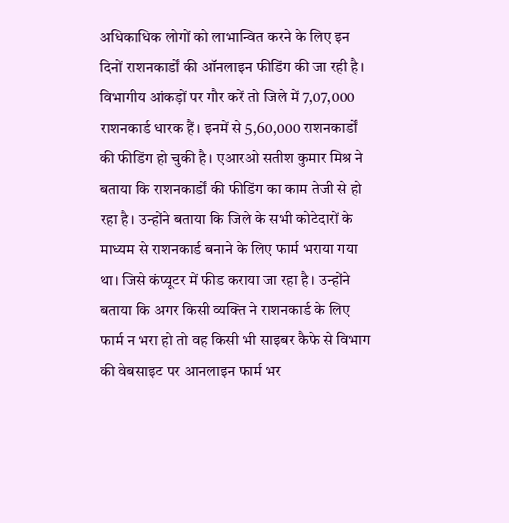अधिकाधिक लोगों को लाभान्वित करने के लिए इन दिनों राशनकार्डों की ऑनलाइन फीडिंग की जा रही है।
विभागीय आंकड़ों पर गौर करें तो जिले में 7,07,000 राशनकार्ड धारक हैं। इनमें से 5,60,000 राशनकार्डों की फीडिंग हो चुकी है। एआरओ सतीश कुमार मिश्र ने बताया कि राशनकार्डों की फीडिंग का काम तेजी से हो रहा है। उन्होंने बताया कि जिले के सभी कोटेदारों के माध्यम से राशनकार्ड बनाने के लिए फार्म भराया गया था। जिसे कंप्यूटर में फीड कराया जा रहा है। उन्होंने बताया कि अगर किसी व्यक्ति ने राशनकार्ड के लिए फार्म न भरा हो तो वह किसी भी साइबर कैफे से विभाग की वेबसाइट पर आनलाइन फार्म भर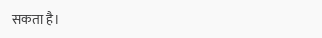सकता है।